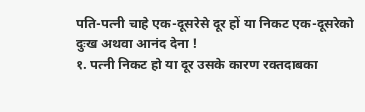पति-पत्नी चाहे एक-दूसरेसे दूर हों या निकट एक-दूसरेको दुःख अथवा आनंद देना !
१. पत्नी निकट हो या दूर उसके कारण रक्तदाबका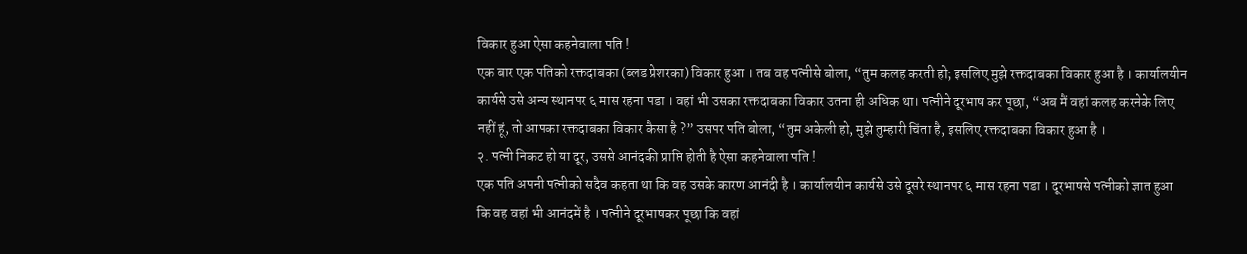विकार हुआ ऐसा कहनेवाला पति !
एक बार एक पतिको रक्तदाबका (ब्लड प्रेशरका) विकार हुआ । तब वह पत्नीसे बोला, “तुम कलह करती हो; इसलिए मुझे रक्तदाबका विकार हुआ है । कार्यालयीन कार्यसे उसे अन्य स्थानपर ६ मास रहना पडा । वहां भी उसका रक्तदाबका विकार उतना ही अधिक था। पत्नीने दूरभाष कर पूछा, “अब मैं वहां कलह करनेके लिए नहीं हूं, तो आपका रक्तदाबका विकार कैसा है ?” उसपर पति बोला, “तुम अकेली हो, मुझे तुम्हारी चिंता है, इसलिए रक्तदाबका विकार हुआ है ।
२. पत्नी निकट हो या दूर, उससे आनंदकी प्राप्ति होती है ऐसा कहनेवाला पति !
एक पति अपनी पत्नीको सदैव कहता था कि वह उसके कारण आनंदी है । कार्यालयीन कार्यसे उसे दूसरे स्थानपर ६ मास रहना पडा । दूरभाषसे पत्नीको ज्ञात हुआ कि वह वहां भी आनंदमें है । पत्नीने दूरभाषकर पूछा कि वहां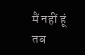मैं नहीं हूं तब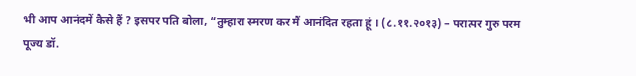भी आप आनंदमें कैसे हैं ? इसपर पति बोला, “तुम्हारा स्मरण कर मैं आनंदित रहता हूं । (८.११.२०१३) – परात्पर गुरु परम पूज्य डॉ.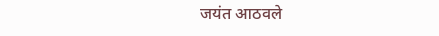जयंत आठवले